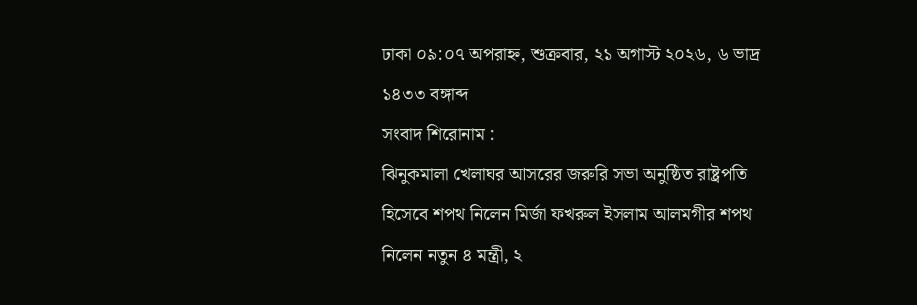ঢাকা ০৯:০৭ অপরাহ্ন, শুক্রবার, ২১ অগাস্ট ২০২৬, ৬ ভাদ্র ১৪৩৩ বঙ্গাব্দ
সংবাদ শিরোনাম :
ঝিনুকমালা খেলাঘর আসরের জরুরি সভা অনুষ্ঠিত রাষ্ট্রপতি হিসেবে শপথ নিলেন মির্জা ফখরুল ইসলাম আলমগীর শপথ নিলেন নতুন ৪ মন্ত্রী, ২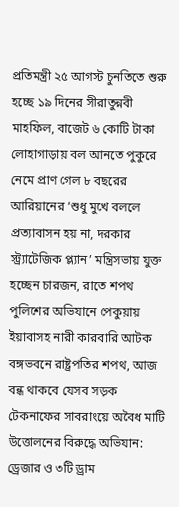প্রতিমন্ত্রী ২৫ আগস্ট চুনতিতে শুরু হচ্ছে ১৯ দিনের সীরাতুন্নবী মাহফিল, বাজেট ৬ কোটি টাকা লোহাগাড়ায় বল আনতে পুকুরে নেমে প্রাণ গেল ৮ বছরের আরিয়ানের ‘শুধু মুখে বললে প্রত্যাবাসন হয় না, দরকার স্ট্র্যাটেজিক প্ল্যান’ মন্ত্রিসভায় যুক্ত হচ্ছেন চারজন, রাতে শপথ পুলিশের অভিযানে পেকুয়ায় ইয়াবাসহ নারী কারবারি আটক বঙ্গভবনে রাষ্ট্রপতির শপথ, আজ বন্ধ থাকবে যেসব সড়ক টেকনাফের সাবরাংয়ে অবৈধ মাটি উত্তোলনের বিরুদ্ধে অভিযান: ড্রেজার ও ৩টি ড্রাম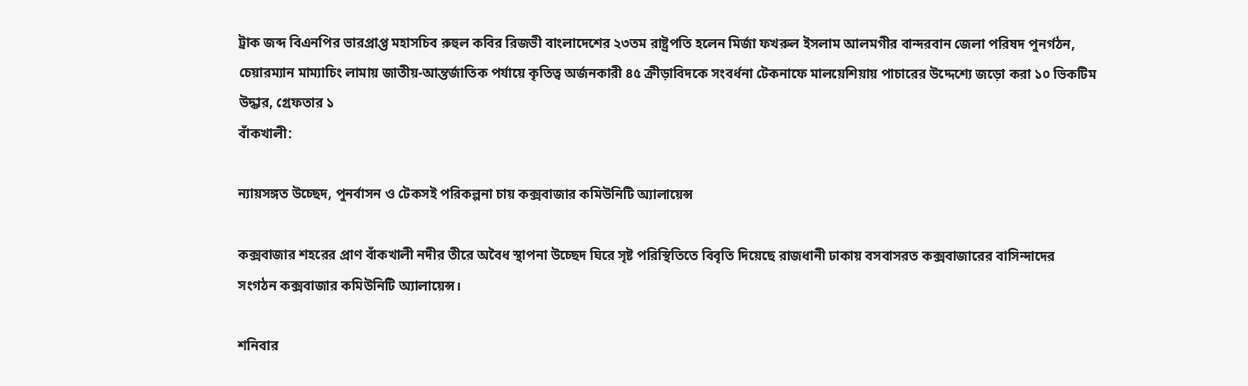ট্রাক জব্দ বিএনপির ভারপ্রাপ্ত মহাসচিব রুহুল কবির রিজভী বাংলাদেশের ২৩তম রাষ্ট্রপতি হলেন মির্জা ফখরুল ইসলাম আলমগীর বান্দরবান জেলা পরিষদ পুনর্গঠন, চেয়ারম্যান মাম্যাচিং লামায় জাতীয়-আন্তর্জাতিক পর্যায়ে কৃতিত্ব অর্জনকারী ৪৫ ক্রীড়াবিদকে সংবর্ধনা টেকনাফে মালয়েশিয়ায় পাচারের উদ্দেশ্যে জড়ো করা ১০ ভিকটিম উদ্ধার, গ্রেফতার ১
বাঁকখালী:

ন্যায়সঙ্গত উচ্ছেদ, পুনর্বাসন ও টেকসই পরিকল্পনা চায় কক্সবাজার কমিউনিটি অ্যালায়েন্স

কক্সবাজার শহরের প্রাণ বাঁকখালী নদীর তীরে অবৈধ স্থাপনা উচ্ছেদ ঘিরে সৃষ্ট পরিস্থিতিতে বিবৃতি দিয়েছে রাজধানী ঢাকায় বসবাসরত কক্সবাজারের বাসিন্দাদের সংগঠন কক্সবাজার কমিউনিটি অ্যালায়েন্স।

শনিবার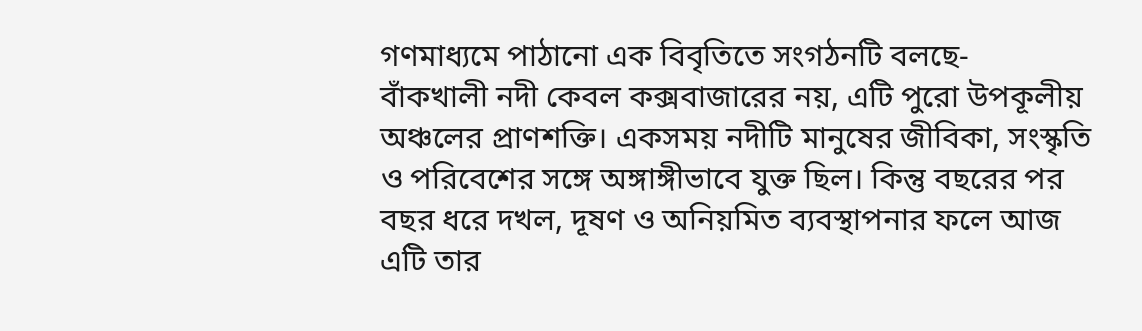গণমাধ্যমে পাঠানো এক বিবৃতিতে সংগঠনটি বলছে-
বাঁকখালী নদী কেবল কক্সবাজারের নয়, এটি পুরো উপকূলীয় অঞ্চলের প্রাণশক্তি। একসময় নদীটি মানুষের জীবিকা, সংস্কৃতি ও পরিবেশের সঙ্গে অঙ্গাঙ্গীভাবে যুক্ত ছিল। কিন্তু বছরের পর বছর ধরে দখল, দূষণ ও অনিয়মিত ব্যবস্থাপনার ফলে আজ এটি তার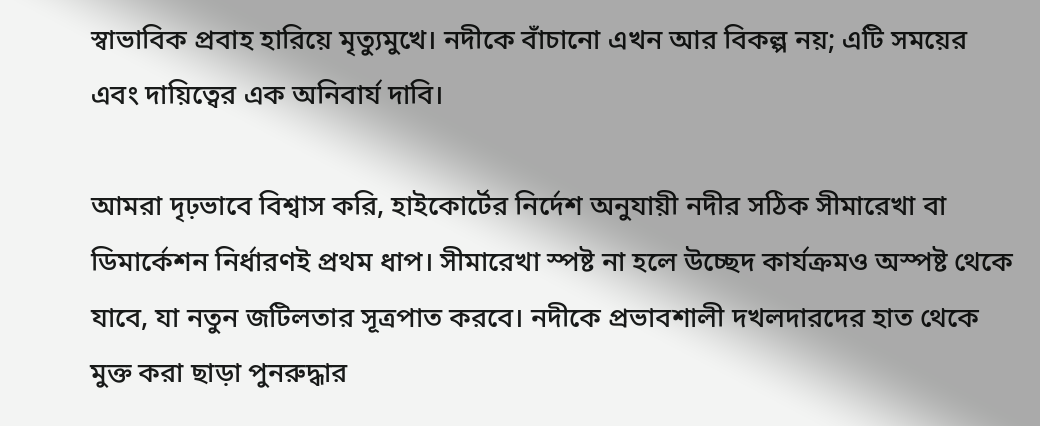স্বাভাবিক প্রবাহ হারিয়ে মৃত্যুমুখে। নদীকে বাঁচানো এখন আর বিকল্প নয়; এটি সময়ের এবং দায়িত্বের এক অনিবার্য দাবি।

আমরা দৃঢ়ভাবে বিশ্বাস করি, হাইকোর্টের নির্দেশ অনুযায়ী নদীর সঠিক সীমারেখা বা ডিমার্কেশন নির্ধারণই প্রথম ধাপ। সীমারেখা স্পষ্ট না হলে উচ্ছেদ কার্যক্রমও অস্পষ্ট থেকে যাবে, যা নতুন জটিলতার সূত্রপাত করবে। নদীকে প্রভাবশালী দখলদারদের হাত থেকে মুক্ত করা ছাড়া পুনরুদ্ধার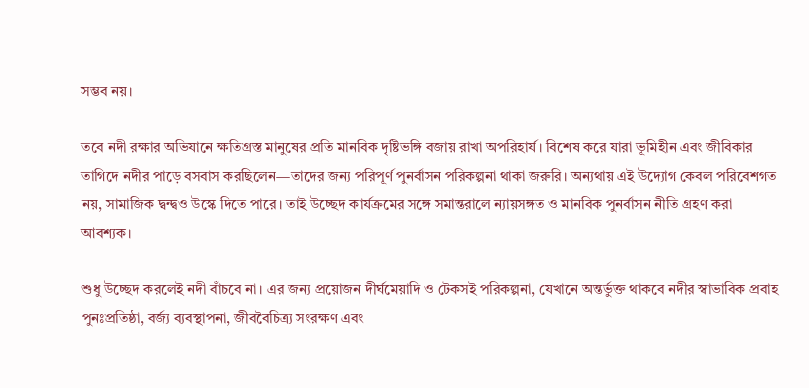সম্ভব নয়।

তবে নদী রক্ষার অভিযানে ক্ষতিগ্রস্ত মানুষের প্রতি মানবিক দৃষ্টিভঙ্গি বজায় রাখা অপরিহার্য। বিশেষ করে যারা ভূমিহীন এবং জীবিকার তাগিদে নদীর পাড়ে বসবাস করছিলেন—তাদের জন্য পরিপূর্ণ পুনর্বাসন পরিকল্পনা থাকা জরুরি। অন্যথায় এই উদ্যোগ কেবল পরিবেশগত নয়, সামাজিক দ্বন্দ্বও উস্কে দিতে পারে। তাই উচ্ছেদ কার্যক্রমের সঙ্গে সমান্তরালে ন্যায়সঙ্গত ও মানবিক পুনর্বাসন নীতি গ্রহণ করা আবশ্যক।

শুধু উচ্ছেদ করলেই নদী বাঁচবে না। এর জন্য প্রয়োজন দীর্ঘমেয়াদি ও টেকসই পরিকল্পনা, যেখানে অন্তর্ভুক্ত থাকবে নদীর স্বাভাবিক প্রবাহ পুনঃপ্রতিষ্ঠা, বর্জ্য ব্যবস্থাপনা, জীববৈচিত্র্য সংরক্ষণ এবং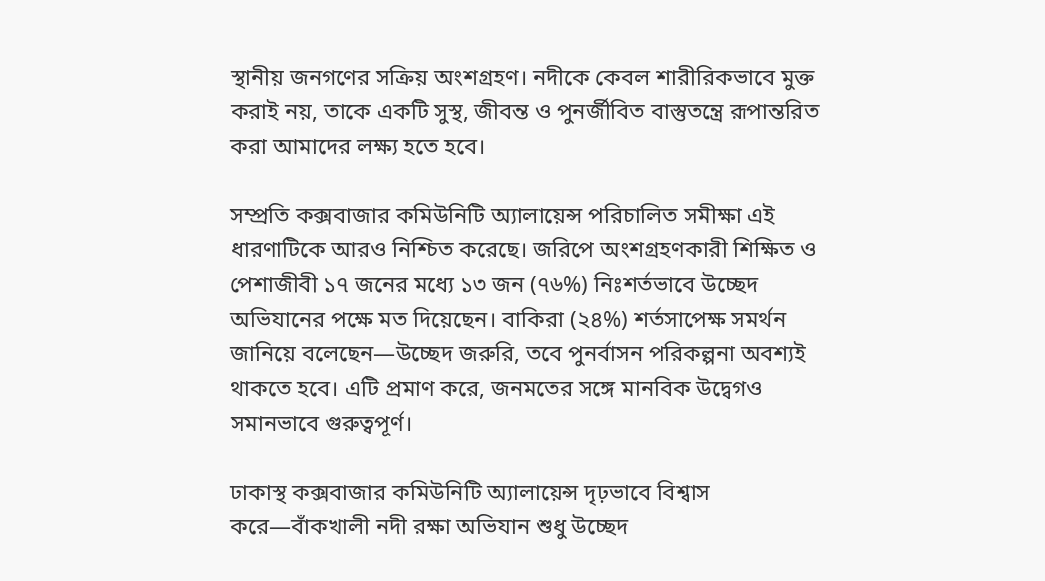স্থানীয় জনগণের সক্রিয় অংশগ্রহণ। নদীকে কেবল শারীরিকভাবে মুক্ত করাই নয়, তাকে একটি সুস্থ, জীবন্ত ও পুনর্জীবিত বাস্তুতন্ত্রে রূপান্তরিত করা আমাদের লক্ষ্য হতে হবে।

সম্প্রতি কক্সবাজার কমিউনিটি অ্যালায়েন্স পরিচালিত সমীক্ষা এই ধারণাটিকে আরও নিশ্চিত করেছে। জরিপে অংশগ্রহণকারী শিক্ষিত ও পেশাজীবী ১৭ জনের মধ্যে ১৩ জন (৭৬%) নিঃশর্তভাবে উচ্ছেদ অভিযানের পক্ষে মত দিয়েছেন। বাকিরা (২৪%) শর্তসাপেক্ষ সমর্থন জানিয়ে বলেছেন—উচ্ছেদ জরুরি, তবে পুনর্বাসন পরিকল্পনা অবশ্যই থাকতে হবে। এটি প্রমাণ করে, জনমতের সঙ্গে মানবিক উদ্বেগও সমানভাবে গুরুত্বপূর্ণ।

ঢাকাস্থ কক্সবাজার কমিউনিটি অ্যালায়েন্স দৃঢ়ভাবে বিশ্বাস করে—বাঁকখালী নদী রক্ষা অভিযান শুধু উচ্ছেদ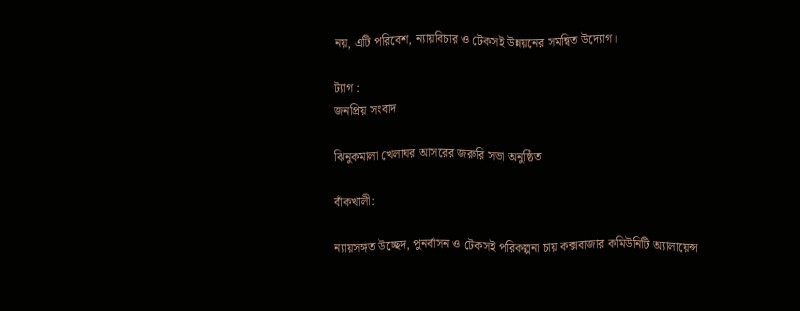নয়, এটি পরিবেশ, ন্যায়বিচার ও টেকসই উন্নয়নের সমন্বিত উদ্যোগ।

ট্যাগ :
জনপ্রিয় সংবাদ

ঝিনুকমালা খেলাঘর আসরের জরুরি সভা অনুষ্ঠিত

বাঁকখালী:

ন্যায়সঙ্গত উচ্ছেদ, পুনর্বাসন ও টেকসই পরিকল্পনা চায় কক্সবাজার কমিউনিটি অ্যালায়েন্স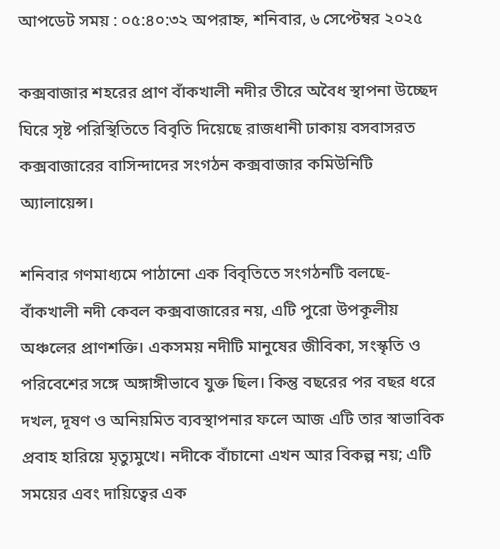আপডেট সময় : ০৫:৪০:৩২ অপরাহ্ন, শনিবার, ৬ সেপ্টেম্বর ২০২৫

কক্সবাজার শহরের প্রাণ বাঁকখালী নদীর তীরে অবৈধ স্থাপনা উচ্ছেদ ঘিরে সৃষ্ট পরিস্থিতিতে বিবৃতি দিয়েছে রাজধানী ঢাকায় বসবাসরত কক্সবাজারের বাসিন্দাদের সংগঠন কক্সবাজার কমিউনিটি অ্যালায়েন্স।

শনিবার গণমাধ্যমে পাঠানো এক বিবৃতিতে সংগঠনটি বলছে-
বাঁকখালী নদী কেবল কক্সবাজারের নয়, এটি পুরো উপকূলীয় অঞ্চলের প্রাণশক্তি। একসময় নদীটি মানুষের জীবিকা, সংস্কৃতি ও পরিবেশের সঙ্গে অঙ্গাঙ্গীভাবে যুক্ত ছিল। কিন্তু বছরের পর বছর ধরে দখল, দূষণ ও অনিয়মিত ব্যবস্থাপনার ফলে আজ এটি তার স্বাভাবিক প্রবাহ হারিয়ে মৃত্যুমুখে। নদীকে বাঁচানো এখন আর বিকল্প নয়; এটি সময়ের এবং দায়িত্বের এক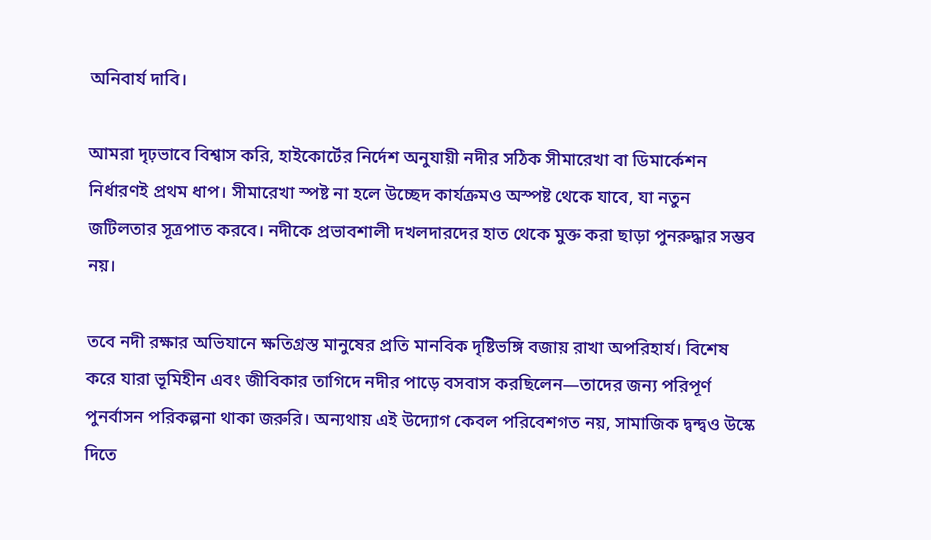অনিবার্য দাবি।

আমরা দৃঢ়ভাবে বিশ্বাস করি, হাইকোর্টের নির্দেশ অনুযায়ী নদীর সঠিক সীমারেখা বা ডিমার্কেশন নির্ধারণই প্রথম ধাপ। সীমারেখা স্পষ্ট না হলে উচ্ছেদ কার্যক্রমও অস্পষ্ট থেকে যাবে, যা নতুন জটিলতার সূত্রপাত করবে। নদীকে প্রভাবশালী দখলদারদের হাত থেকে মুক্ত করা ছাড়া পুনরুদ্ধার সম্ভব নয়।

তবে নদী রক্ষার অভিযানে ক্ষতিগ্রস্ত মানুষের প্রতি মানবিক দৃষ্টিভঙ্গি বজায় রাখা অপরিহার্য। বিশেষ করে যারা ভূমিহীন এবং জীবিকার তাগিদে নদীর পাড়ে বসবাস করছিলেন—তাদের জন্য পরিপূর্ণ পুনর্বাসন পরিকল্পনা থাকা জরুরি। অন্যথায় এই উদ্যোগ কেবল পরিবেশগত নয়, সামাজিক দ্বন্দ্বও উস্কে দিতে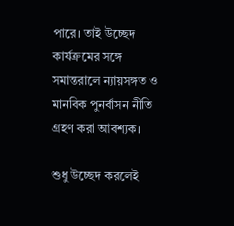পারে। তাই উচ্ছেদ কার্যক্রমের সঙ্গে সমান্তরালে ন্যায়সঙ্গত ও মানবিক পুনর্বাসন নীতি গ্রহণ করা আবশ্যক।

শুধু উচ্ছেদ করলেই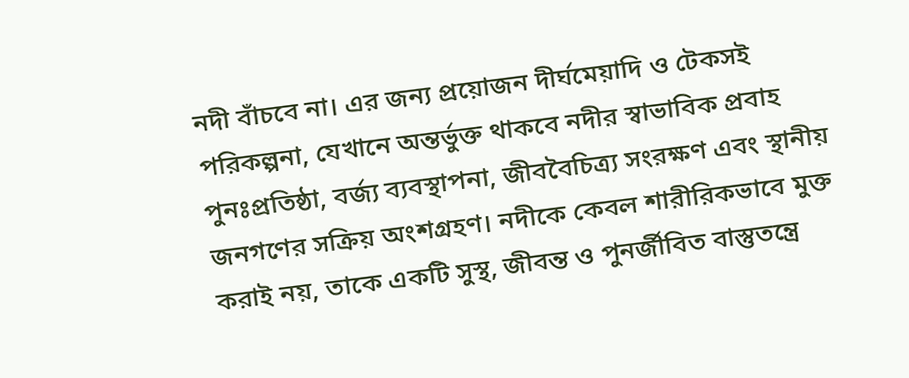নদী বাঁচবে না। এর জন্য প্রয়োজন দীর্ঘমেয়াদি ও টেকসই পরিকল্পনা, যেখানে অন্তর্ভুক্ত থাকবে নদীর স্বাভাবিক প্রবাহ পুনঃপ্রতিষ্ঠা, বর্জ্য ব্যবস্থাপনা, জীববৈচিত্র্য সংরক্ষণ এবং স্থানীয় জনগণের সক্রিয় অংশগ্রহণ। নদীকে কেবল শারীরিকভাবে মুক্ত করাই নয়, তাকে একটি সুস্থ, জীবন্ত ও পুনর্জীবিত বাস্তুতন্ত্রে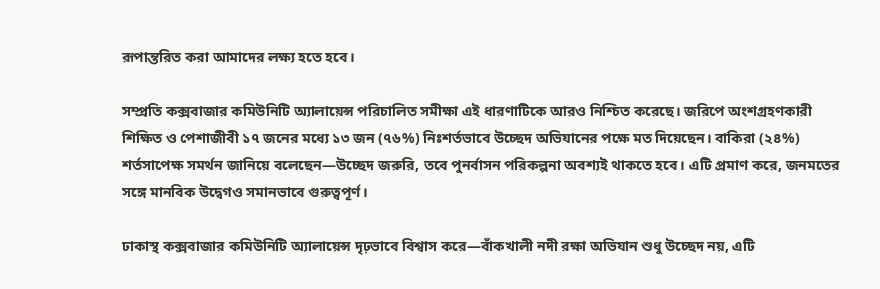রূপান্তরিত করা আমাদের লক্ষ্য হতে হবে।

সম্প্রতি কক্সবাজার কমিউনিটি অ্যালায়েন্স পরিচালিত সমীক্ষা এই ধারণাটিকে আরও নিশ্চিত করেছে। জরিপে অংশগ্রহণকারী শিক্ষিত ও পেশাজীবী ১৭ জনের মধ্যে ১৩ জন (৭৬%) নিঃশর্তভাবে উচ্ছেদ অভিযানের পক্ষে মত দিয়েছেন। বাকিরা (২৪%) শর্তসাপেক্ষ সমর্থন জানিয়ে বলেছেন—উচ্ছেদ জরুরি, তবে পুনর্বাসন পরিকল্পনা অবশ্যই থাকতে হবে। এটি প্রমাণ করে, জনমতের সঙ্গে মানবিক উদ্বেগও সমানভাবে গুরুত্বপূর্ণ।

ঢাকাস্থ কক্সবাজার কমিউনিটি অ্যালায়েন্স দৃঢ়ভাবে বিশ্বাস করে—বাঁকখালী নদী রক্ষা অভিযান শুধু উচ্ছেদ নয়, এটি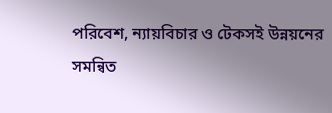পরিবেশ, ন্যায়বিচার ও টেকসই উন্নয়নের সমন্বিত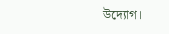উদ্যোগ।